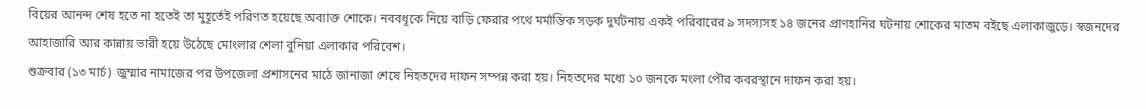বিয়ের আনন্দ শেষ হতে না হতেই তা মুহূর্তেই পরিণত হয়েছে অব্যাক্ত শোকে। নববধূকে নিয়ে বাড়ি ফেরার পথে মর্মান্তিক সড়ক দুর্ঘটনায় একই পরিবারের ৯ সদস্যসহ ১৪ জনের প্রাণহানির ঘটনায় শোকের মাতম বইছে এলাকাজুড়ে। স্বজনদের আহাজারি আর কান্নায় ভারী হয়ে উঠেছে মোংলার শেলা বুনিয়া এলাকার পরিবেশ।
শুক্রবার (১৩ মার্চ) জুম্মার নামাজের পর উপজেলা প্রশাসনের মাঠে জানাজা শেষে নিহতদের দাফন সম্পন্ন করা হয়। নিহতদের মধ্যে ১০ জনকে মংলা পৌর কবরস্থানে দাফন করা হয়।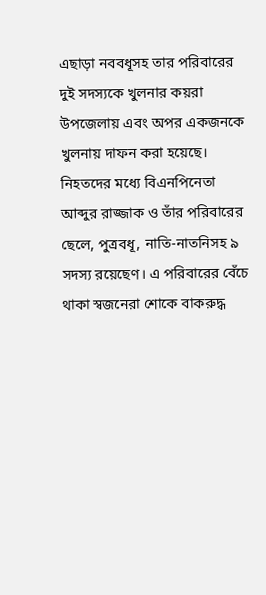এছাড়া নববধূসহ তার পরিবারের দুই সদস্যকে খুলনার কয়রা উপজেলায় এবং অপর একজনকে খুলনায় দাফন করা হয়েছে।
নিহতদের মধ্যে বিএনপিনেতা আব্দুর রাজ্জাক ও তাঁর পরিবারের ছেলে, পুত্রবধূ, নাতি-নাতনিসহ ৯ সদস্য রয়েছেণ। এ পরিবারের বেঁচে থাকা স্বজনেরা শোকে বাকরুদ্ধ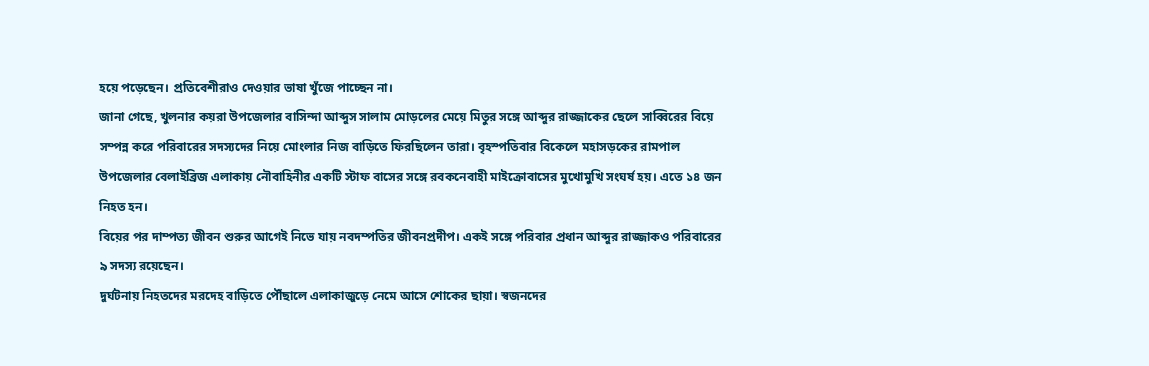হয়ে পড়েছেন। প্রতিবেশীরাও দেওয়ার ভাষা খুঁজে পাচ্ছেন না।
জানা গেছে, খুলনার কয়রা উপজেলার বাসিন্দা আব্দুস সালাম মোড়লের মেয়ে মিতুর সঙ্গে আব্দুর রাজ্জাকের ছেলে সাব্বিরের বিয়ে সম্পন্ন করে পরিবারের সদস্যদের নিয়ে মোংলার নিজ বাড়িতে ফিরছিলেন তারা। বৃহস্পতিবার বিকেলে মহাসড়কের রামপাল উপজেলার বেলাইব্রিজ এলাকায় নৌবাহিনীর একটি স্টাফ বাসের সঙ্গে রবকনেবাহী মাইক্রোবাসের মুখোমুখি সংঘর্ষ হয়। এতে ১৪ জন নিহত হন।
বিয়ের পর দাম্পত্য জীবন শুরুর আগেই নিভে যায় নবদম্পতির জীবনপ্রদীপ। একই সঙ্গে পরিবার প্রধান আব্দুর রাজ্জাকও পরিবারের ৯ সদস্য রয়েছেন।
দুর্ঘটনায় নিহতদের মরদেহ বাড়িতে পৌঁছালে এলাকাজুড়ে নেমে আসে শোকের ছায়া। স্বজনদের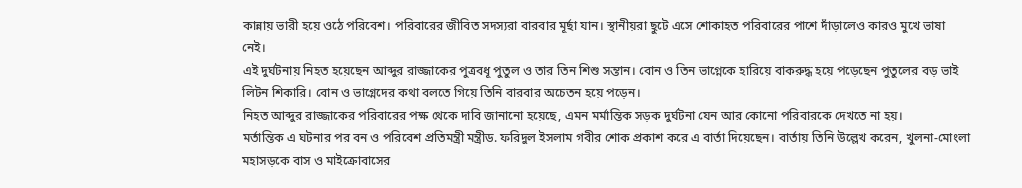কান্নায় ভারী হয়ে ওঠে পরিবেশ। পরিবারের জীবিত সদস্যরা বারবার মূর্ছা যান। স্থানীয়রা ছুটে এসে শোকাহত পরিবারের পাশে দাঁড়ালেও কারও মুখে ভাষা নেই।
এই দুর্ঘটনায় নিহত হয়েছেন আব্দুর রাজ্জাকের পুত্রবধূ পুতুল ও তার তিন শিশু সন্তান। বোন ও তিন ভাগ্নেকে হারিয়ে বাকরুদ্ধ হয়ে পড়েছেন পুতুলের বড় ভাই লিটন শিকারি। বোন ও ভাগ্নেদের কথা বলতে গিয়ে তিনি বারবার অচেতন হয়ে পড়েন।
নিহত আব্দুর রাজ্জাকের পরিবারের পক্ষ থেকে দাবি জানানো হয়েছে, এমন মর্মান্তিক সড়ক দুর্ঘটনা যেন আর কোনো পরিবারকে দেখতে না হয়।
মর্তান্তিক এ ঘটনার পর বন ও পরিবেশ প্রতিমন্ত্রী মন্ত্রীড. ফরিদুল ইসলাম গবীর শোক প্রকাশ করে এ বার্তা দিয়েছেন। বার্তায় তিনি উল্লেখ করেন, খুলনা-মোংলা মহাসড়কে বাস ও মাইক্রোবাসের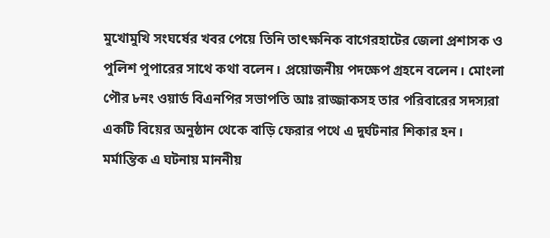মুখোমুখি সংঘর্ষের খবর পেয়ে তিনি তাৎক্ষনিক বাগেরহাটের জেলা প্রশাসক ও পুলিশ পুপারের সাথে কথা বলেন। প্রয়োজনীয় পদক্ষেপ গ্রহনে বলেন। মোংলা পৌর ৮নং ওয়ার্ড বিএনপির সভাপতি আঃ রাজ্জাকসহ তার পরিবারের সদস্যরা একটি বিয়ের অনুষ্ঠান থেকে বাড়ি ফেরার পথে এ দুর্ঘটনার শিকার হন।
মর্মান্তিক এ ঘটনায় মাননীয়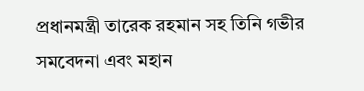প্রধানমন্ত্রী তারেক রহমান সহ তিনি গভীর সমবেদনা এবং মহান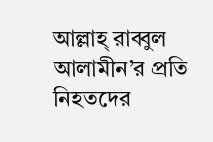আল্লাহ্ রাব্বুল আলামীন’র প্রতি নিহতদের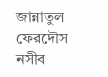জান্নাতুল ফেরদৌস নসীব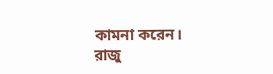কামনা করেন।
রাজু